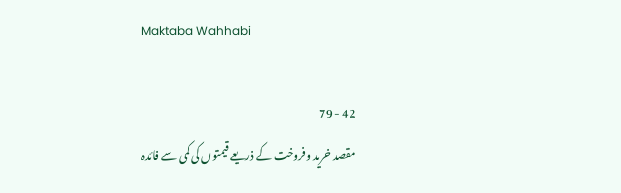Maktaba Wahhabi

42 - 79
مقصد خرید وفروخت کے ذریعے قیمتوں کی کمی سے فائدہ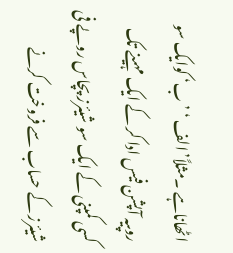اٹھاناہے ۔مثلاً’الف ‘ ’ب‘ کوایک سو روپیہ آپشن فیس ادا کر کے ایک مہینے تک کسی کمپنی کے ایک سو شیئرز پچاس روپے فی شیئرز کے حساب سے فروخت کرنے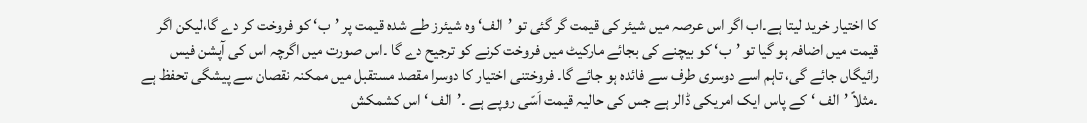کا اختیار خرید لیتا ہے۔اب اگر اس عرصہ میں شیئر کی قیمت گر گئی تو ’الف‘ وہ شیئرز طے شدہ قیمت پر ’ب‘ کو فروخت کر دے گا،لیکن اگر قیمت میں اضافہ ہو گیا تو ’ب‘ کو بیچنے کی بجائے مارکیٹ میں فروخت کرنے کو ترجیح دے گا ۔اس صورت میں اگرچہ اس کی آپشن فیس رائیگاں جائے گی، تاہم اسے دوسری طرف سے فائدہ ہو جائے گا۔ فروختنی اختیار کا دوسرا مقصد مستقبل میں ممکنہ نقصان سے پیشگی تحفظ ہے ۔مثلاً ’الف ‘کے پاس ایک امریکی ڈالر ہے جس کی حالیہ قیمت اَسّی روپے ہے ۔’الف ‘ اس کشمکش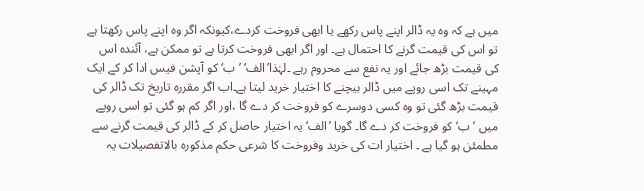میں ہے کہ وہ یہ ڈالر اپنے پاس رکھے یا ابھی فروخت کردے،کیونکہ اگر وہ اپنے پاس رکھتا ہے تو اس کی قیمت گرنے کا احتمال ہے۔ اور اگر ابھی فروخت کرتا ہے تو ممکن ہے، آئندہ اس کی قیمت بڑھ جائے اور یہ نفع سے محروم رہے ۔لہٰذا’الف‘ ’ب‘ کو آپشن فیس ادا کر کے ایک مہینے تک اسی روپے میں ڈالر بیچنے کا اختیار خرید لیتا ہے۔اب اگر مقررہ تاریخ تک ڈالر کی قیمت بڑھ گئی تو وہ کسی دوسرے کو فروخت کر دے گا ،اور اگر کم ہو گئی تو اسی روپے میں ’ب‘ کو فروخت کر دے گا۔ گویا ’الف‘یہ اختیار حاصل کر کے ڈالر کی قیمت گرنے سے مطمئن ہو گیا ہے ۔ اختیار ات کی خرید وفروخت کا شرعی حکم مذکورہ بالاتفصیلات یہ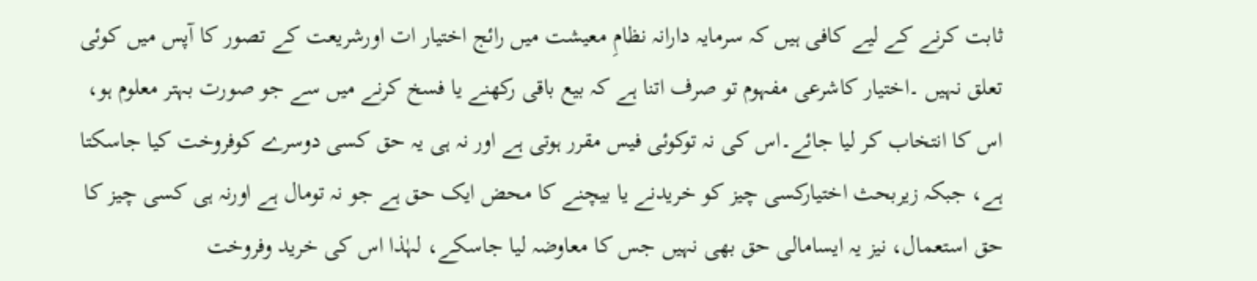ثابت کرنے کے لیے کافی ہیں کہ سرمایہ دارانہ نظامِ معیشت میں رائج اختیار ات اورشریعت کے تصور کا آپس میں کوئی تعلق نہیں ۔اختیار کاشرعی مفہوم تو صرف اتنا ہے کہ بیع باقی رکھنے یا فسخ کرنے میں سے جو صورت بہتر معلوم ہو، اس کا انتخاب کر لیا جائے۔اس کی نہ توکوئی فیس مقرر ہوتی ہے اور نہ ہی یہ حق کسی دوسرے کوفروخت کیا جاسکتا ہے، جبکہ زیربحث اختیارکسی چیز کو خریدنے یا بیچنے کا محض ایک حق ہے جو نہ تومال ہے اورنہ ہی کسی چیز کا حق استعمال، نیز یہ ایسامالی حق بھی نہیں جس کا معاوضہ لیا جاسکے، لہٰذا اس کی خرید وفروخت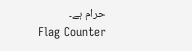حرام ہے۔
Flag Counter